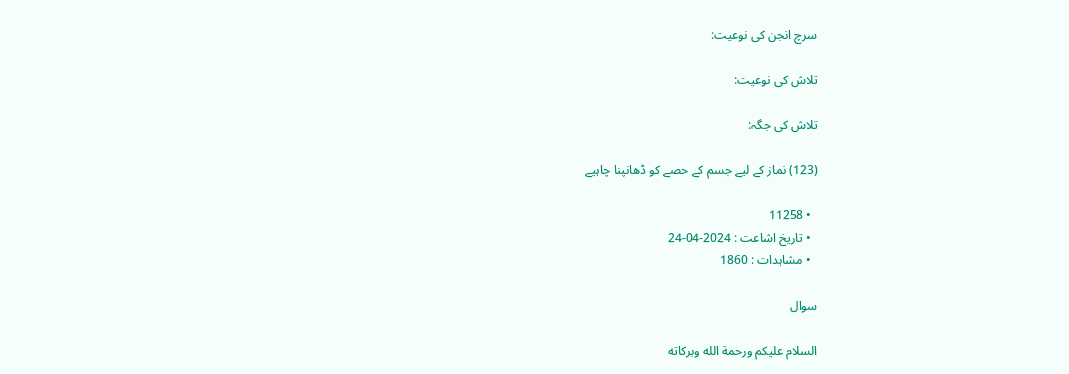سرچ انجن کی نوعیت:

تلاش کی نوعیت:

تلاش کی جگہ:

(123) نماز کے لیے جسم کے حصے کو ڈھانپنا چاہیے

  • 11258
  • تاریخ اشاعت : 2024-04-24
  • مشاہدات : 1860

سوال

السلام عليكم ورحمة الله وبركاته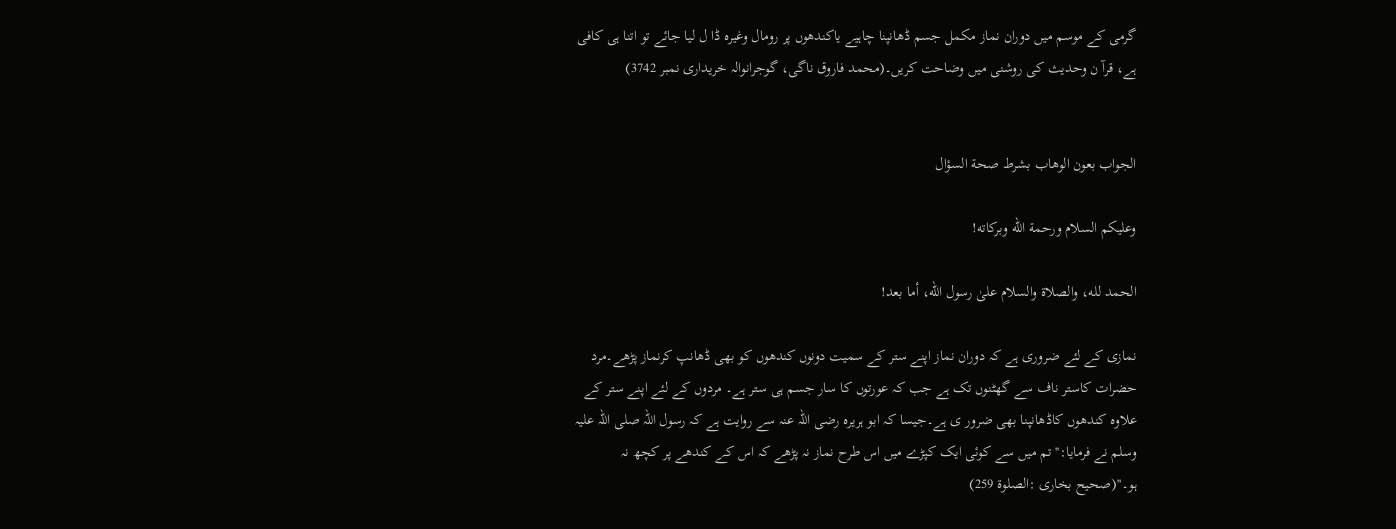گرمی کے موسم میں دوران نماز مکمل جسم ڈھانپنا چاہیے یاکندھوں پر رومال وغیرہ ڈا ل لیا جائے تو اتنا ہی کافی ہے، قرآ ن وحدیث کی روشنی میں وضاحت کریں۔(محمد فاروق ناگی، گوجرانوالہ خریداری نمبر 3742)


الجواب بعون الوهاب بشرط صحة السؤال

وعلیکم السلام ورحمة الله وبرکاته!

الحمد لله، والصلاة والسلام علىٰ رسول الله، أما بعد!

نمازی کے لئے ضروری ہے کہ دوران نماز اپنے ستر کے سمیت دونوں کندھوں کو بھی ڈھانپ کرنماز پڑھے۔مرد حضرات کاستر ناف سے گھٹنوں تک ہے جب کہ عورتوں کا سار جسم ہی ستر ہے۔ مردوں کے لئے اپنے ستر کے علاوہ کندھوں کاڈھانپنا بھی ضرور ی ہے۔جیسا کہ ابو ہریرہ رضی اللہ عنہ سے روایت ہے کہ رسول اللہ صلی اللہ علیہ وسلم نے فرمایا:'' تم میں سے کوئی ایک کپڑے میں اس طرح نماز نہ پڑھے کہ اس کے کندھے پر کچھ نہ ہو۔''(صحیح بخاری :الصلوۃ 259)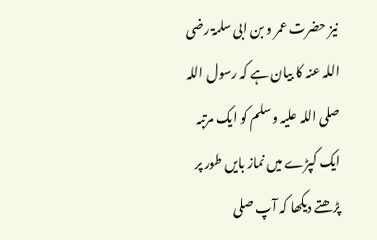نیز حضرت عمر و بن ابی سلمۃ رضی اللہ عنہ کا بیان ہے کہ رسول اللہ صلی اللہ علیہ وسلم کو ایک مرتبہ ایک کپڑے میں نماز بایں طور پر پڑھتے دیکھا کہ آپ صلی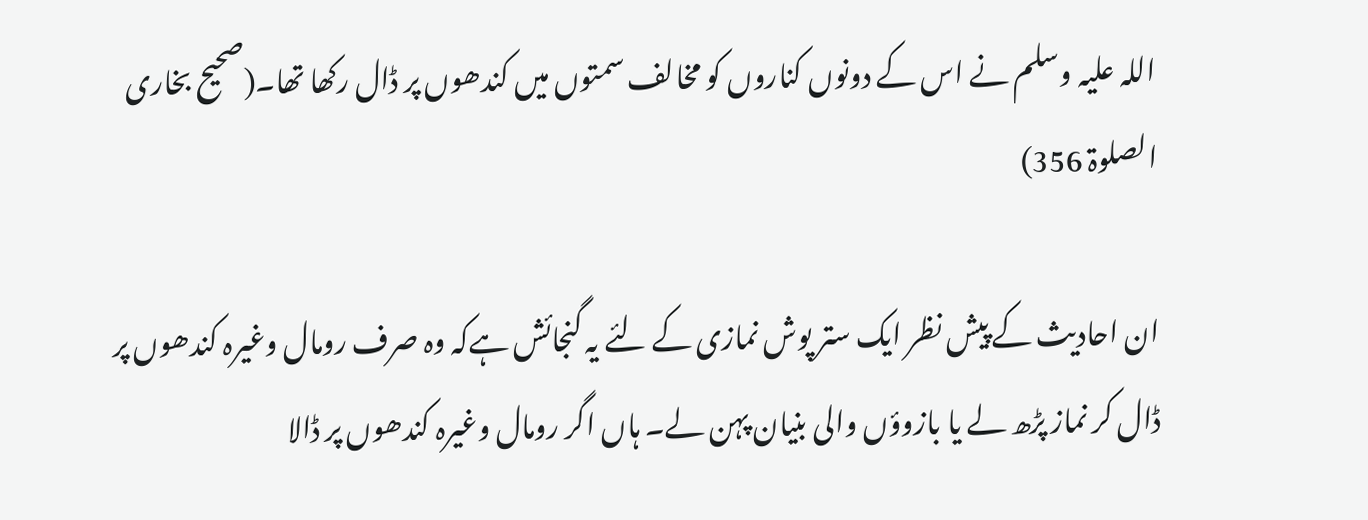اللہ علیہ وسلم نے اس کے دونوں کناروں کو مخالف سمتوں میں کندھوں پر ڈال رکھا تھا۔(صحیح بخاری الصلوۃ 356)

ان احادیث کے پیش نظر ایک ستر پوش نمازی کے لئے یہ گنجائش ہےکہ وہ صرف رومال وغیرہ کندھوں پر ڈال کر نماز پڑھ لے یا بازوؤں والی بنیان پہن لے۔ ہاں اگر رومال وغیرہ کندھوں پر ڈالا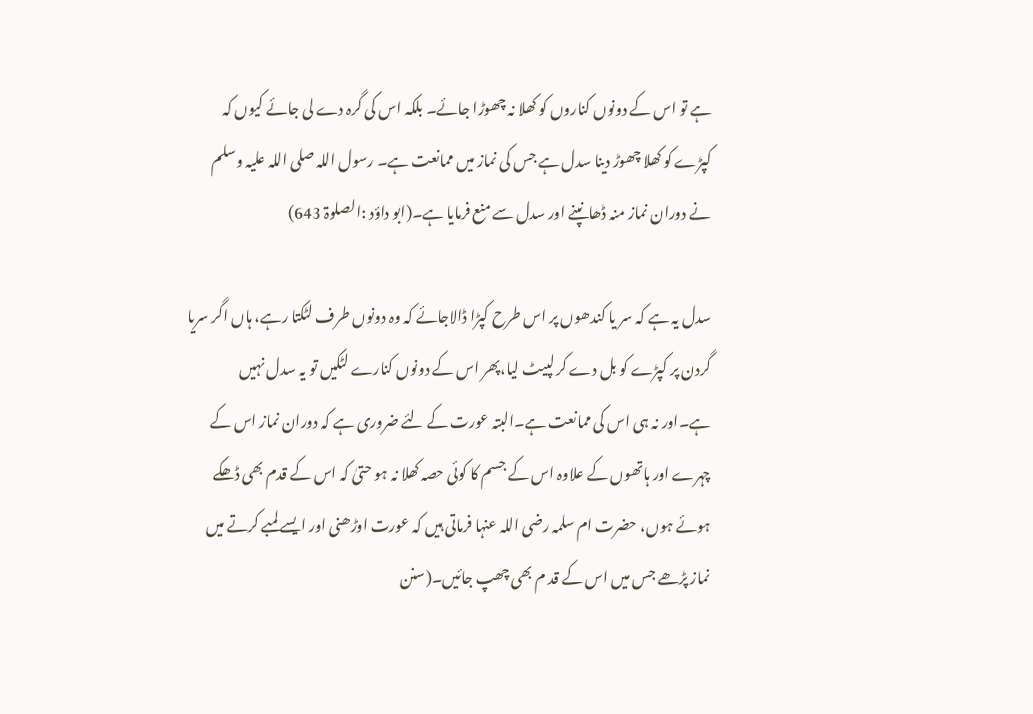ہے تو اس کے دونوں کناروں کو کھلا نہ چھوڑا جائے۔ بلکہ اس کی گرہ دے لی جائے کیوں کہ کپڑے کو کھلا چھوڑ دینا سدل ہے جس کی نماز میں ممانعت ہے۔ رسول اللہ صلی اللہ علیہ وسلم نے دوران نماز منہ ڈھانپنے اور سدل سے منع فرمایا ہے۔(ابو داؤد :الصلوۃ 643)

سدل یہ ہے کہ سر یا کندھوں پر اس طرح کپڑا ڈالاجائے کہ وہ دونوں طرف لٹکتا رہے، ہاں اگر سریا گردن پر کپڑے کو بل دے کر لپیٹ لیا،پھر اس کے دونوں کنارے لٹکیں تو یہ سدل نہیں ہے۔اور نہ ہی اس کی ممانعت ہے۔البتہ عورت کے لئے ضروری ہے کہ دوران نماز اس کے چہرے اور ہاتھوں کے علاوہ اس کے جسم کا کوئی حصہ کھلا نہ ہو حتیٰ کہ اس کے قدم بھی ڈھکے ہوئے ہوں، حضرت ام سلمہ رضی اللہ عنہا فرماتی ہیں کہ عورت اوڑھنی اور ایسے لمبے کرتے میں نماز پڑھے جس میں اس کے قد م بھی چھپ جائیں۔(سنن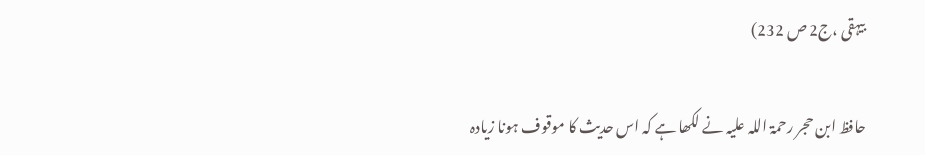بیہقی ،ج2 ص 232)

حافظ ابن حجر رحمۃ اللہ علیہ نے لکھا ہے کہ اس حدیث کا موقوف ہونا زیادہ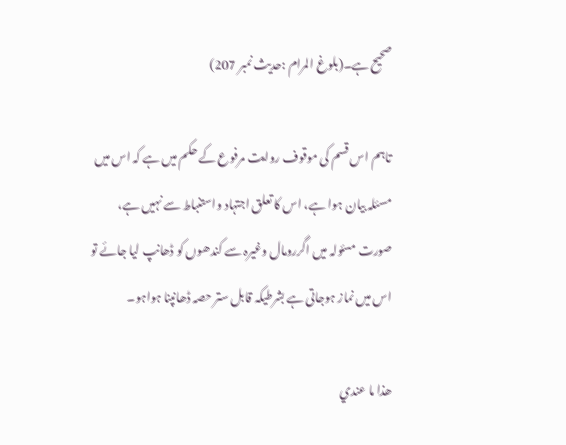صحیح ہے۔(بلوغ المرام :حدیث نمبر 207)

تاہم اس قسم کی موقوف روایت مرفوع کے حکم میں ہے کہ اس میں مسئلہ بیان ہوا ہے، اس کا تعلق اجتہاد واستنباط سے نہیں ہے، صورت مسئولہ میں اگررومال وغیرہ سے کندھوں کو ڈھانپ لیا جائے تو اس میں نماز ہوجاتی ہے بشرطیکہ قابل ستر حصہ ڈھانپنا ہواہو۔

ھذا ما عندي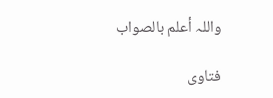واللہ أعلم بالصواب

فتاوی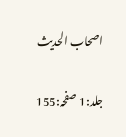اصحاب الحدیث

جلد:1 صفحہ:155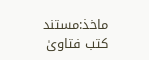ماخذ:مستند کتب فتاویٰ